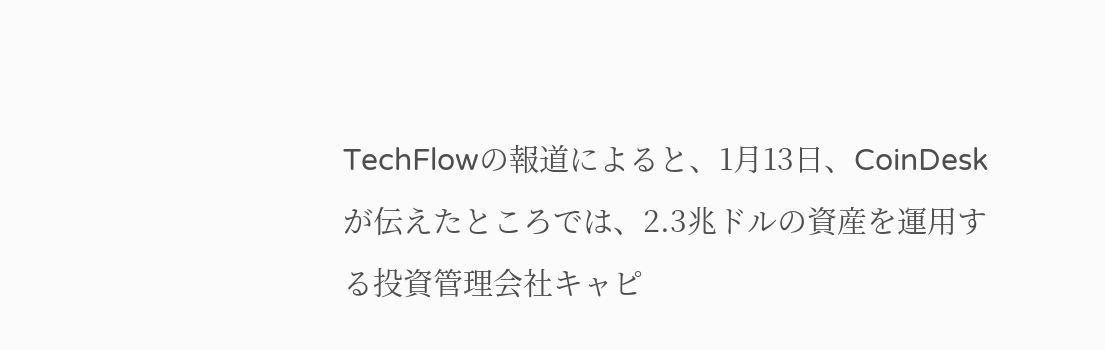TechFlowの報道によると、1月13日、CoinDeskが伝えたところでは、2.3兆ドルの資産を運用する投資管理会社キャピ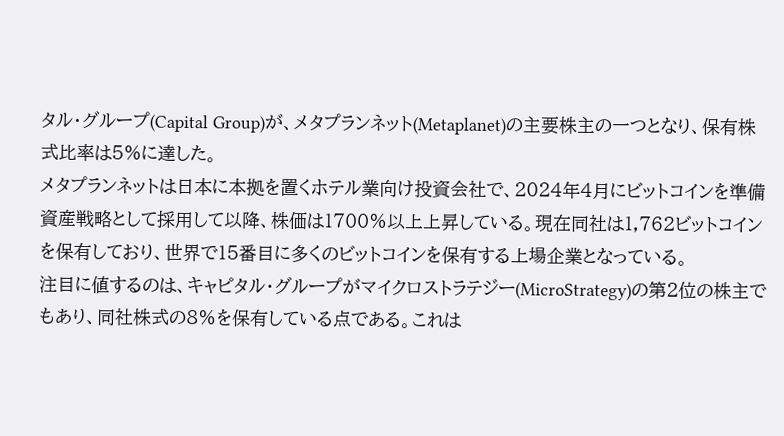タル・グループ(Capital Group)が、メタプランネット(Metaplanet)の主要株主の一つとなり、保有株式比率は5%に達した。
メタプランネットは日本に本拠を置くホテル業向け投資会社で、2024年4月にビットコインを準備資産戦略として採用して以降、株価は1700%以上上昇している。現在同社は1,762ビットコインを保有しており、世界で15番目に多くのビットコインを保有する上場企業となっている。
注目に値するのは、キャピタル・グループがマイクロストラテジー(MicroStrategy)の第2位の株主でもあり、同社株式の8%を保有している点である。これは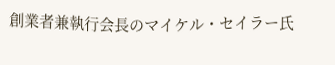創業者兼執行会長のマイケル・セイラー氏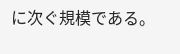に次ぐ規模である。